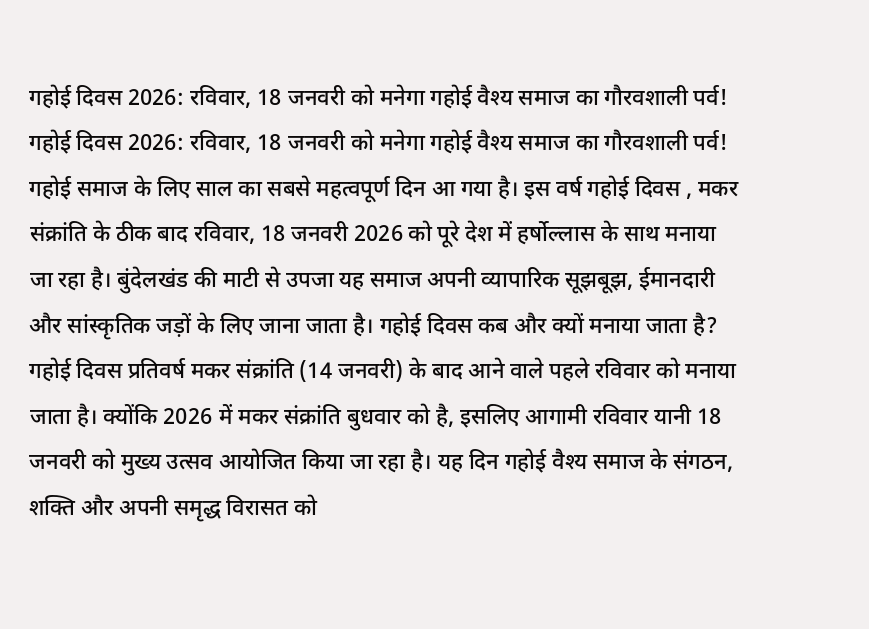गहोई दिवस 2026: रविवार, 18 जनवरी को मनेगा गहोई वैश्य समाज का गौरवशाली पर्व!
गहोई दिवस 2026: रविवार, 18 जनवरी को मनेगा गहोई वैश्य समाज का गौरवशाली पर्व! गहोई समाज के लिए साल का सबसे महत्वपूर्ण दिन आ गया है। इस वर्ष गहोई दिवस , मकर संक्रांति के ठीक बाद रविवार, 18 जनवरी 2026 को पूरे देश में हर्षोल्लास के साथ मनाया जा रहा है। बुंदेलखंड की माटी से उपजा यह समाज अपनी व्यापारिक सूझबूझ, ईमानदारी और सांस्कृतिक जड़ों के लिए जाना जाता है। गहोई दिवस कब और क्यों मनाया जाता है? गहोई दिवस प्रतिवर्ष मकर संक्रांति (14 जनवरी) के बाद आने वाले पहले रविवार को मनाया जाता है। क्योंकि 2026 में मकर संक्रांति बुधवार को है, इसलिए आगामी रविवार यानी 18 जनवरी को मुख्य उत्सव आयोजित किया जा रहा है। यह दिन गहोई वैश्य समाज के संगठन, शक्ति और अपनी समृद्ध विरासत को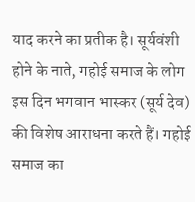याद करने का प्रतीक है। सूर्यवंशी होने के नाते, गहोई समाज के लोग इस दिन भगवान भास्कर (सूर्य देव) की विशेष आराधना करते हैं। गहोई समाज का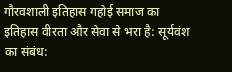गौरवशाली इतिहास गहोई समाज का इतिहास वीरता और सेवा से भरा है: सूर्यवंश का संबंध: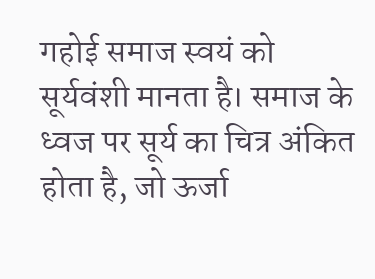गहोई समाज स्वयं को सूर्यवंशी मानता है। समाज के ध्वज पर सूर्य का चित्र अंकित होता है, जो ऊर्जा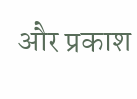और प्रकाश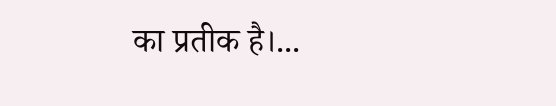का प्रतीक है।...